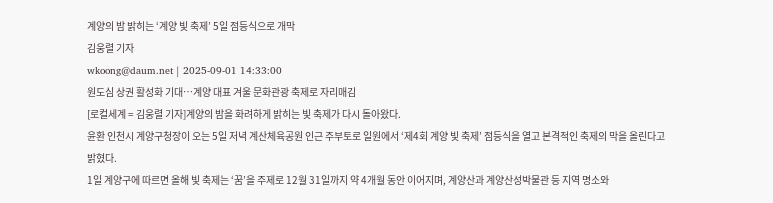계양의 밤 밝히는 ‘계양 빛 축제’ 5일 점등식으로 개막
김웅렬 기자
wkoong@daum.net | 2025-09-01 14:33:00
원도심 상권 활성화 기대…계양 대표 겨울 문화관광 축제로 자리매김
[로컬세계 = 김웅렬 기자]계양의 밤을 화려하게 밝히는 빛 축제가 다시 돌아왔다.
윤환 인천시 계양구청장이 오는 5일 저녁 계산체육공원 인근 주부토로 일원에서 ‘제4회 계양 빛 축제’ 점등식을 열고 본격적인 축제의 막을 올린다고 밝혔다.
1일 계양구에 따르면 올해 빛 축제는 ‘꿈’을 주제로 12월 31일까지 약 4개월 동안 이어지며, 계양산과 계양산성박물관 등 지역 명소와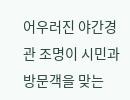어우러진 야간경관 조명이 시민과 방문객을 맞는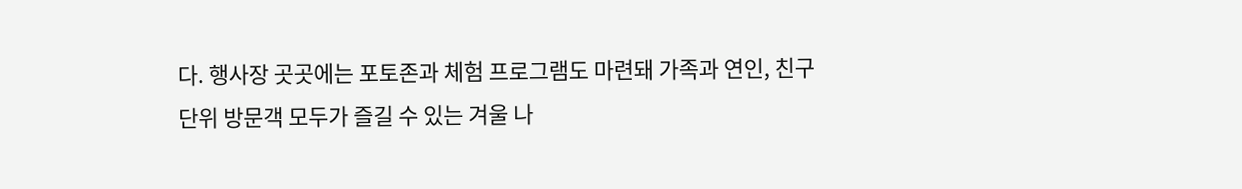다. 행사장 곳곳에는 포토존과 체험 프로그램도 마련돼 가족과 연인, 친구 단위 방문객 모두가 즐길 수 있는 겨울 나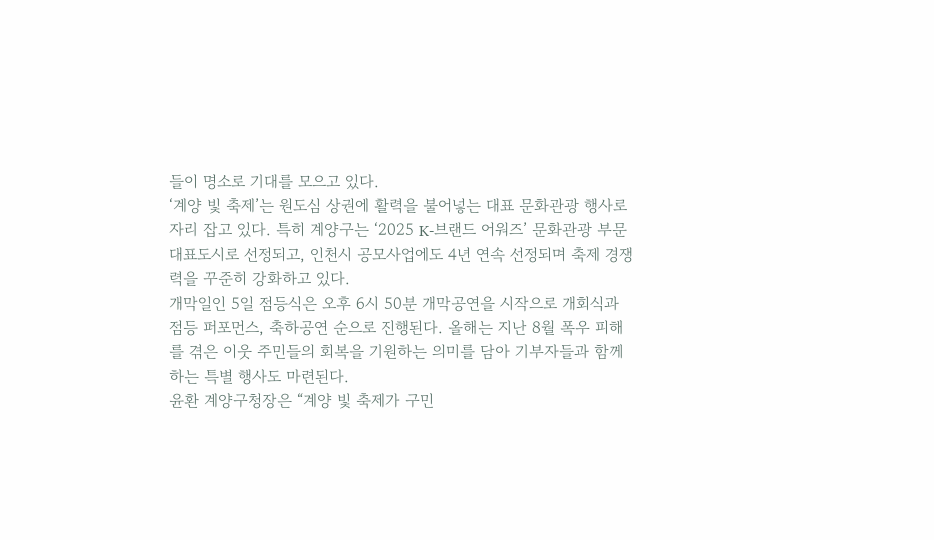들이 명소로 기대를 모으고 있다.
‘계양 빛 축제’는 원도심 상권에 활력을 불어넣는 대표 문화관광 행사로 자리 잡고 있다. 특히 계양구는 ‘2025 K-브랜드 어워즈’ 문화관광 부문 대표도시로 선정되고, 인천시 공모사업에도 4년 연속 선정되며 축제 경쟁력을 꾸준히 강화하고 있다.
개막일인 5일 점등식은 오후 6시 50분 개막공연을 시작으로 개회식과 점등 퍼포먼스, 축하공연 순으로 진행된다. 올해는 지난 8월 폭우 피해를 겪은 이웃 주민들의 회복을 기원하는 의미를 담아 기부자들과 함께하는 특별 행사도 마련된다.
윤환 계양구청장은 “계양 빛 축제가 구민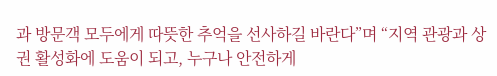과 방문객 모두에게 따뜻한 추억을 선사하길 바란다”며 “지역 관광과 상권 활성화에 도움이 되고, 누구나 안전하게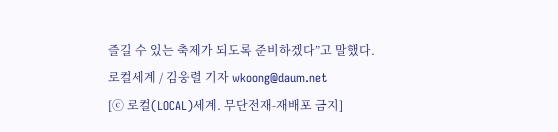즐길 수 있는 축제가 되도록 준비하겠다”고 말했다.
로컬세계 / 김웅렬 기자 wkoong@daum.net
[ⓒ 로컬(LOCAL)세계. 무단전재-재배포 금지]